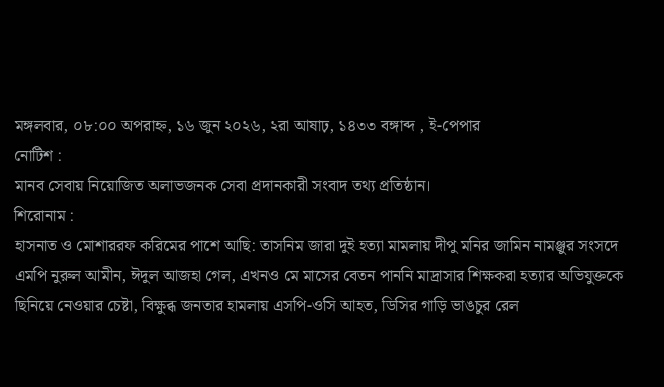মঙ্গলবার, ০৮:০০ অপরাহ্ন, ১৬ জুন ২০২৬, ২রা আষাঢ়, ১৪৩৩ বঙ্গাব্দ , ই-পেপার
নোটিশ :
মানব সেবায় নিয়োজিত অলাভজনক সেবা প্রদানকারী সংবাদ তথ্য প্রতিষ্ঠান।
শিরোনাম :
হাসনাত ও মোশাররফ করিমের পাশে আছি: তাসনিম জারা দুই হত্যা মামলায় দীপু মনির জামিন নামঞ্জুর সংসদে এমপি নুরুল আমীন, ঈদুল আজহা গেল, এখনও মে মাসের বেতন পাননি মাদ্রাসার শিক্ষকরা হত্যার অভিযুক্তকে ছিনিয়ে নেওয়ার চেষ্টা, বিক্ষুব্ধ জনতার হামলায় এসপি-ওসি আহত, ডিসির গাড়ি ভাঙচুর রেল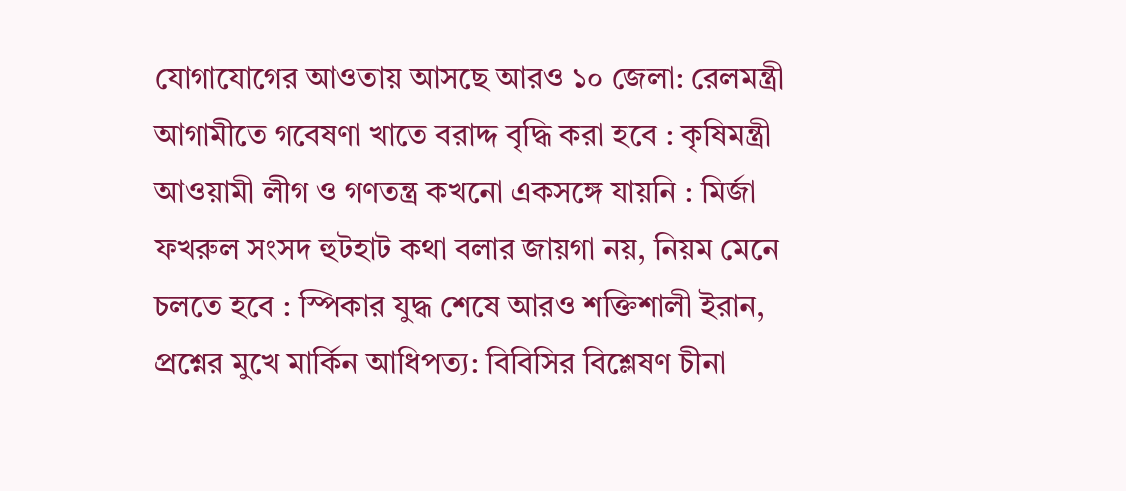যোগাযোগের আওতায় আসছে আরও ১০ জেলা: রেলমন্ত্রী আগামীতে গবেষণা খাতে বরাদ্দ বৃদ্ধি করা হবে : কৃষিমন্ত্রী আওয়ামী লীগ ও গণতন্ত্র কখনো একসঙ্গে যায়নি : মির্জা ফখরুল সংসদ হুটহাট কথা বলার জায়গা নয়, নিয়ম মেনে চলতে হবে : স্পিকার যুদ্ধ শেষে আরও শক্তিশালী ইরান, প্রশ্নের মুখে মার্কিন আধিপত্য: বিবিসির বিশ্লেষণ চীনা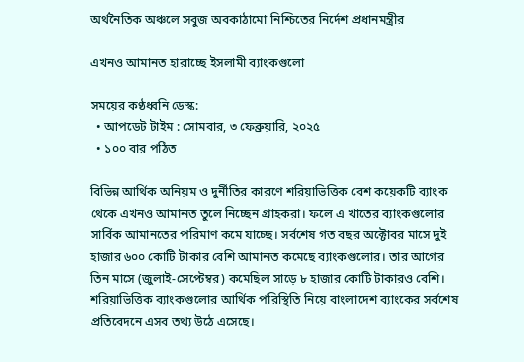অর্থনৈতিক অঞ্চলে সবুজ অবকাঠামো নিশ্চিতের নির্দেশ প্রধানমন্ত্রীর

এখনও আমানত হারাচ্ছে ইসলামী ব্যাংকগুলো

সময়ের কণ্ঠধ্বনি ডেস্ক:
  • আপডেট টাইম : সোমবার, ৩ ফেব্রুয়ারি, ২০২৫
  • ১০০ বার পঠিত

বিভিন্ন আর্থিক অনিয়ম ও দুর্নীতির কারণে শরিয়াভিত্তিক বেশ কয়েকটি ব্যাংক থেকে এখনও আমানত তুলে নিচ্ছেন গ্রাহকরা। ফলে এ খাতের ব্যাংকগুলোর সার্বিক আমানতের পরিমাণ কমে যাচ্ছে। সর্বশেষ গত বছর অক্টোবর মাসে দুই হাজার ৬০০ কোটি টাকার বেশি আমানত কমেছে ব্যাংকগুলোর। তার আগের তিন মাসে (জুলাই-সেপ্টেম্বর) কমেছিল সাড়ে ৮ হাজার কোটি টাকারও বেশি। শরিয়াভিত্তিক ব্যাংকগুলোর আর্থিক পরিস্থিতি নিয়ে বাংলাদেশ ব্যাংকের সর্বশেষ প্রতিবেদনে এসব তথ্য উঠে এসেছে।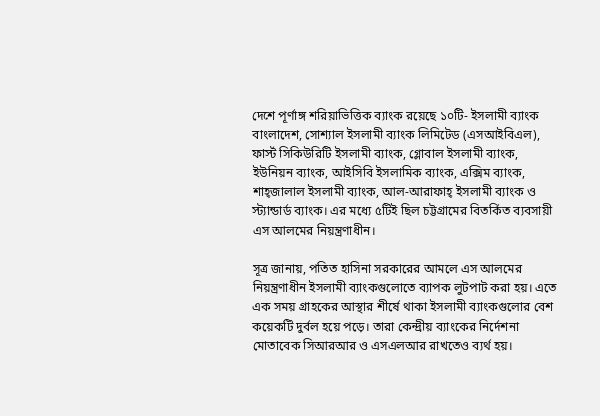দেশে পূর্ণাঙ্গ শরিয়াভিত্তিক ব্যাংক রয়েছে ১০টি- ইসলামী ব্যাংক বাংলাদেশ, সোশ্যাল ইসলামী ব্যাংক লিমিটেড (এসআইবিএল), ফার্স্ট সিকিউরিটি ইসলামী ব্যাংক, গ্লোবাল ইসলামী ব্যাংক, ইউনিয়ন ব্যাংক, আইসিবি ইসলামিক ব্যাংক, এক্সিম ব্যাংক, শাহ্জালাল ইসলামী ব্যাংক, আল-আরাফাহ্ ইসলামী ব্যাংক ও স্ট্যান্ডার্ড ব্যাংক। এর মধ্যে ৫টিই ছিল চট্টগ্রামের বিতর্কিত ব্যবসায়ী এস আলমের নিয়ন্ত্রণাধীন।

সূত্র জানায়, পতিত হাসিনা সরকারের আমলে এস আলমের নিয়ন্ত্রণাধীন ইসলামী ব্যাংকগুলোতে ব্যাপক লুটপাট করা হয়। এতে এক সময় গ্রাহকের আস্থার শীর্ষে থাকা ইসলামী ব্যাংকগুলোর বেশ কয়েকটি দুর্বল হয়ে পড়ে। তারা কেন্দ্রীয় ব্যাংকের নির্দেশনা মোতাবেক সিআরআর ও এসএলআর রাখতেও ব্যর্থ হয়।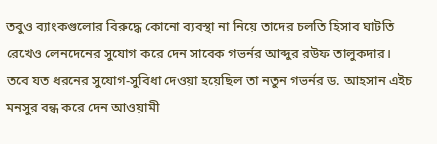তবুও ব্যাংকগুলোর বিরুদ্ধে কোনো ব্যবস্থা না নিয়ে তাদের চলতি হিসাব ঘাটতি রেখেও লেনদেনের সুযোগ করে দেন সাবেক গভর্নর আব্দুর রউফ তালুকদার। তবে যত ধরনের সুযোগ-সুবিধা দেওয়া হয়েছিল তা নতুন গভর্নর ড. আহসান এইচ মনসুর বন্ধ করে দেন আওয়ামী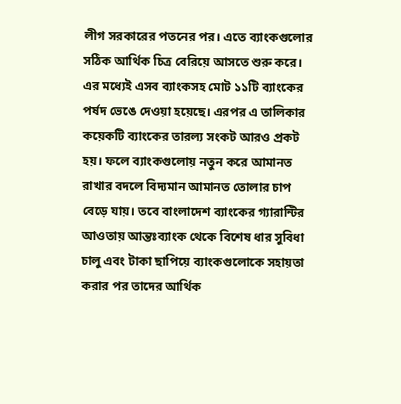লীগ সরকারের পতনের পর। এতে ব্যাংকগুলোর সঠিক আর্থিক চিত্র বেরিয়ে আসতে শুরু করে। এর মধ্যেই এসব ব্যাংকসহ মোট ১১টি ব্যাংকের পর্ষদ ভেঙে দেওয়া হয়েছে। এরপর এ তালিকার কয়েকটি ব্যাংকের তারল্য সংকট আরও প্রকট হয়। ফলে ব্যাংকগুলোয় নতুন করে আমানত রাখার বদলে বিদ্যমান আমানত তোলার চাপ বেড়ে যায়। তবে বাংলাদেশ ব্যাংকের গ্যারান্টির আওতায় আন্তঃব্যাংক থেকে বিশেষ ধার সুবিধা চালু এবং টাকা ছাপিয়ে ব্যাংকগুলোকে সহায়তা করার পর তাদের আর্থিক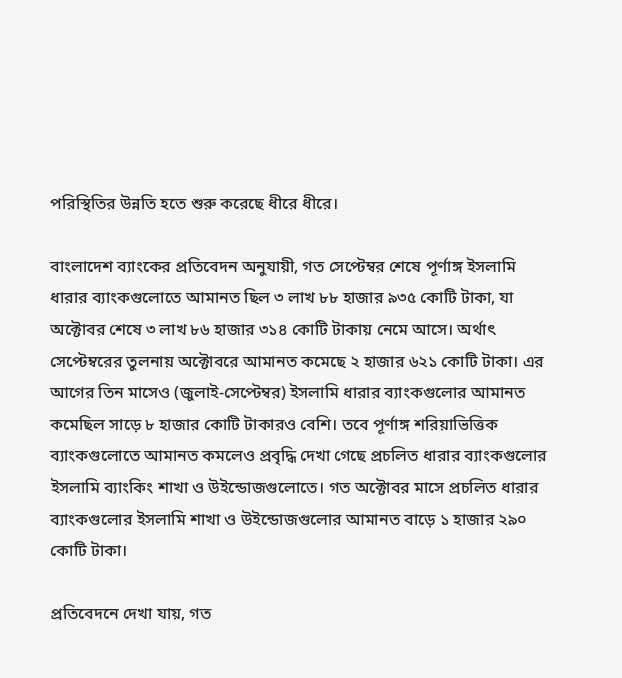পরিস্থিতির উন্নতি হতে শুরু করেছে ধীরে ধীরে।

বাংলাদেশ ব্যাংকের প্রতিবেদন অনুযায়ী, গত সেপ্টেম্বর শেষে পূর্ণাঙ্গ ইসলামি ধারার ব্যাংকগুলোতে আমানত ছিল ৩ লাখ ৮৮ হাজার ৯৩৫ কোটি টাকা, যা অক্টোবর শেষে ৩ লাখ ৮৬ হাজার ৩১৪ কোটি টাকায় নেমে আসে। অর্থাৎ সেপ্টেম্বরের তুলনায় অক্টোবরে আমানত কমেছে ২ হাজার ৬২১ কোটি টাকা। এর আগের তিন মাসেও (জুলাই-সেপ্টেম্বর) ইসলামি ধারার ব্যাংকগুলোর আমানত কমেছিল সাড়ে ৮ হাজার কোটি টাকারও বেশি। তবে পূর্ণাঙ্গ শরিয়াভিত্তিক ব্যাংকগুলোতে আমানত কমলেও প্রবৃদ্ধি দেখা গেছে প্রচলিত ধারার ব্যাংকগুলোর ইসলামি ব্যাংকিং শাখা ও উইন্ডোজগুলোতে। গত অক্টোবর মাসে প্রচলিত ধারার ব্যাংকগুলোর ইসলামি শাখা ও উইন্ডোজগুলোর আমানত বাড়ে ১ হাজার ২৯০ কোটি টাকা।

প্রতিবেদনে দেখা যায়, গত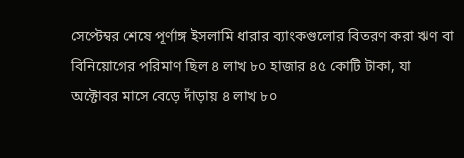সেপ্টেম্বর শেষে পূর্ণাঙ্গ ইসলামি ধারার ব্যাংকগুলোর বিতরণ করা ঋণ বা বিনিয়োগের পরিমাণ ছিল ৪ লাখ ৮০ হাজার ৪৫ কোটি টাকা, যা অক্টোবর মাসে বেড়ে দাঁড়ায় ৪ লাখ ৮০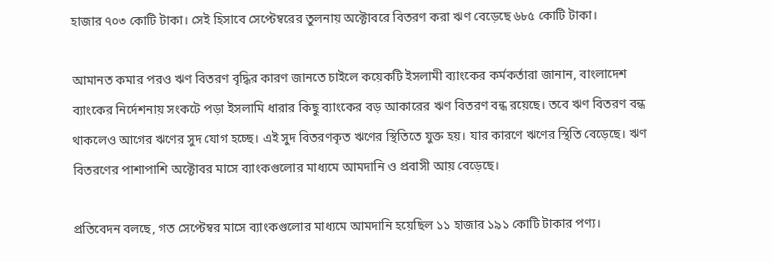হাজার ৭০৩ কোটি টাকা। সেই হিসাবে সেপ্টেম্বরের তুলনায় অক্টোবরে বিতরণ করা ঋণ বেড়েছে ৬৮৫ কোটি টাকা।

আমানত কমার পরও ঋণ বিতরণ বৃদ্ধির কারণ জানতে চাইলে কয়েকটি ইসলামী ব্যাংকের কর্মকর্তারা জানান, বাংলাদেশ ব্যাংকের নির্দেশনায় সংকটে পড়া ইসলামি ধারার কিছু ব্যাংকের বড় আকারের ঋণ বিতরণ বন্ধ রয়েছে। তবে ঋণ বিতরণ বন্ধ থাকলেও আগের ঋণের সুদ যোগ হচ্ছে। এই সুদ বিতরণকৃত ঋণের স্থিতিতে যুক্ত হয়। যার কারণে ঋণের স্থিতি বেড়েছে। ঋণ বিতরণের পাশাপাশি অক্টোবর মাসে ব্যাংকগুলোর মাধ্যমে আমদানি ও প্রবাসী আয় বেড়েছে।

প্রতিবেদন বলছে, গত সেপ্টেম্বর মাসে ব্যাংকগুলোর মাধ্যমে আমদানি হয়েছিল ১১ হাজার ১৯১ কোটি টাকার পণ্য।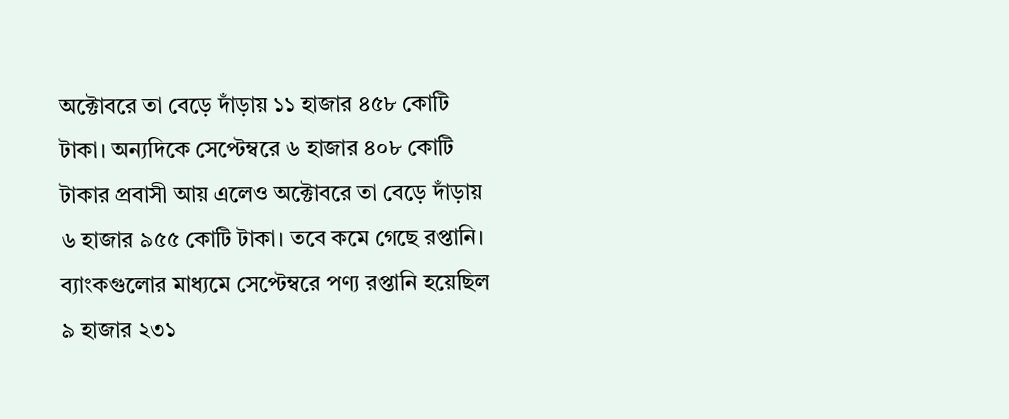অক্টোবরে তা বেড়ে দাঁড়ায় ১১ হাজার ৪৫৮ কোটি টাকা। অন্যদিকে সেপ্টেম্বরে ৬ হাজার ৪০৮ কোটি টাকার প্রবাসী আয় এলেও অক্টোবরে তা বেড়ে দাঁড়ায় ৬ হাজার ৯৫৫ কোটি টাকা। তবে কমে গেছে রপ্তানি। ব্যাংকগুলোর মাধ্যমে সেপ্টেম্বরে পণ্য রপ্তানি হয়েছিল ৯ হাজার ২৩১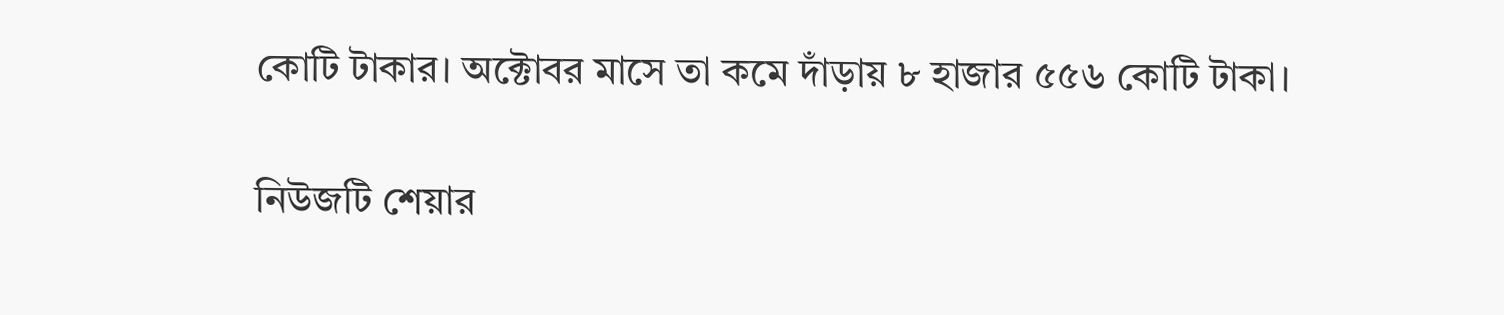কোটি টাকার। অক্টোবর মাসে তা কমে দাঁড়ায় ৮ হাজার ৫৫৬ কোটি টাকা।

নিউজটি শেয়ার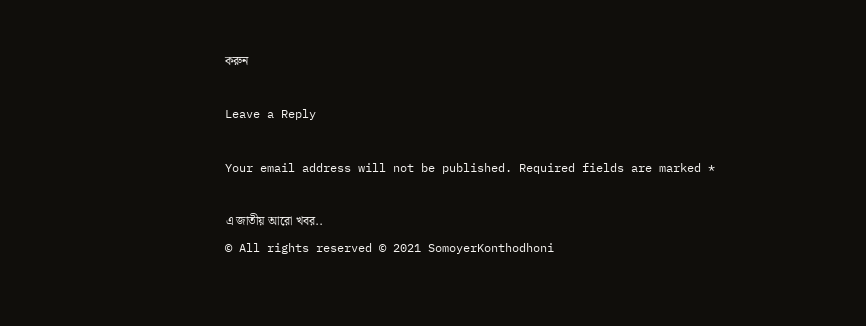করুন

Leave a Reply

Your email address will not be published. Required fields are marked *

এ জাতীয় আরো খবর..
© All rights reserved © 2021 SomoyerKonthodhoni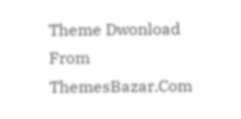Theme Dwonload From ThemesBazar.Com